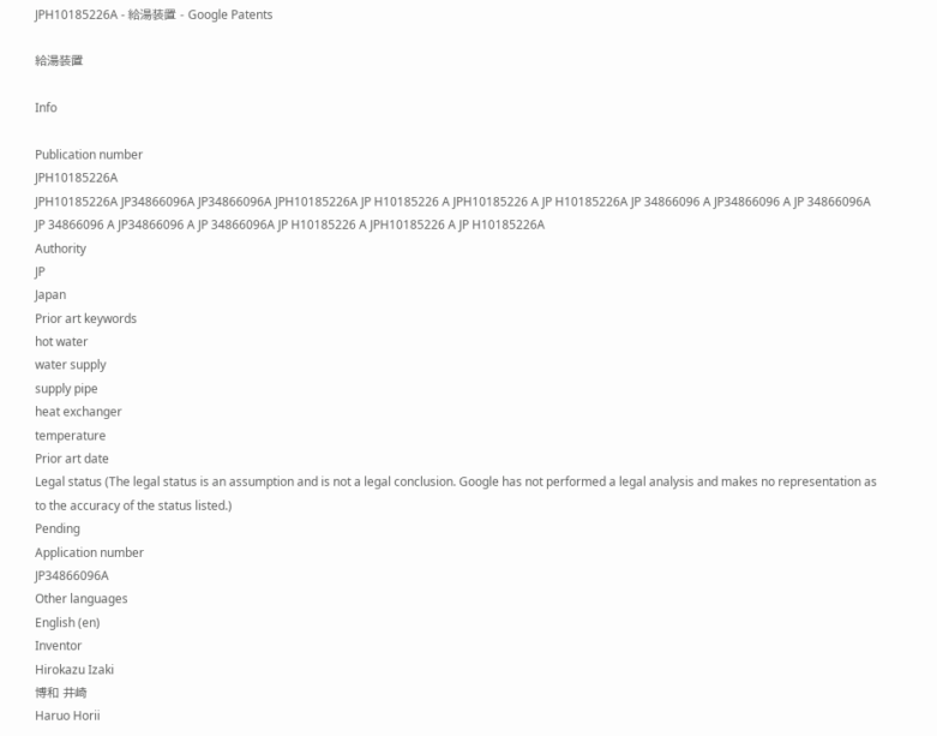JPH10185226A - 給湯装置 - Google Patents

給湯装置

Info

Publication number
JPH10185226A
JPH10185226A JP34866096A JP34866096A JPH10185226A JP H10185226 A JPH10185226 A JP H10185226A JP 34866096 A JP34866096 A JP 34866096A JP 34866096 A JP34866096 A JP 34866096A JP H10185226 A JPH10185226 A JP H10185226A
Authority
JP
Japan
Prior art keywords
hot water
water supply
supply pipe
heat exchanger
temperature
Prior art date
Legal status (The legal status is an assumption and is not a legal conclusion. Google has not performed a legal analysis and makes no representation as to the accuracy of the status listed.)
Pending
Application number
JP34866096A
Other languages
English (en)
Inventor
Hirokazu Izaki
博和 井崎
Haruo Horii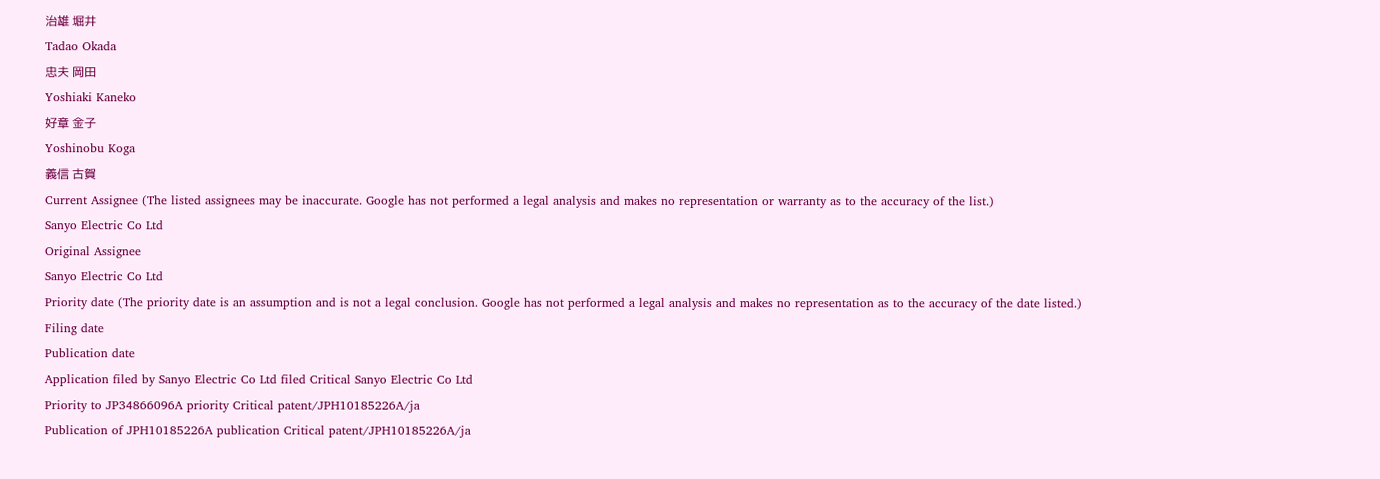治雄 堀井
Tadao Okada
忠夫 岡田
Yoshiaki Kaneko
好章 金子
Yoshinobu Koga
義信 古賀
Current Assignee (The listed assignees may be inaccurate. Google has not performed a legal analysis and makes no representation or warranty as to the accuracy of the list.)
Sanyo Electric Co Ltd
Original Assignee
Sanyo Electric Co Ltd
Priority date (The priority date is an assumption and is not a legal conclusion. Google has not performed a legal analysis and makes no representation as to the accuracy of the date listed.)
Filing date
Publication date
Application filed by Sanyo Electric Co Ltd filed Critical Sanyo Electric Co Ltd
Priority to JP34866096A priority Critical patent/JPH10185226A/ja
Publication of JPH10185226A publication Critical patent/JPH10185226A/ja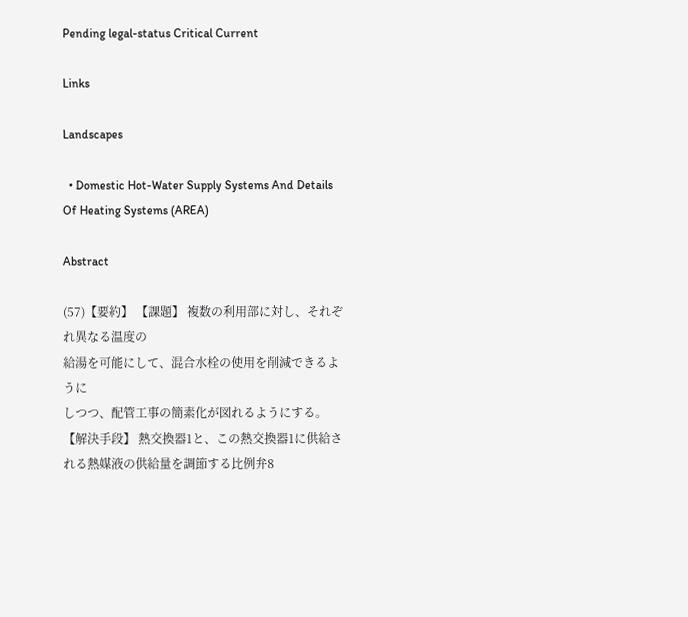Pending legal-status Critical Current

Links

Landscapes

  • Domestic Hot-Water Supply Systems And Details Of Heating Systems (AREA)

Abstract

(57)【要約】 【課題】 複数の利用部に対し、それぞれ異なる温度の
給湯を可能にして、混合水栓の使用を削減できるように
しつつ、配管工事の簡素化が図れるようにする。 【解決手段】 熱交換器1と、この熱交換器1に供給さ
れる熱媒液の供給量を調節する比例弁8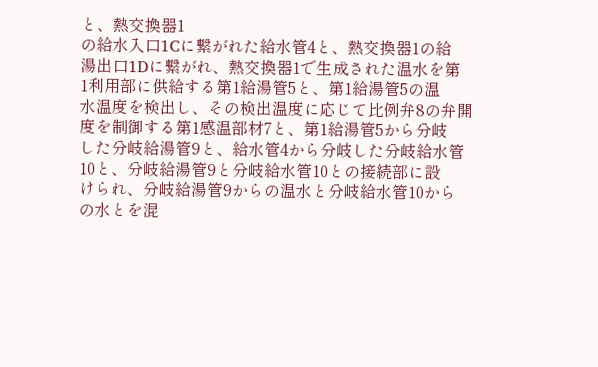と、熱交換器1
の給水入口1Cに繋がれた給水管4と、熱交換器1の給
湯出口1Dに繋がれ、熱交換器1で生成された温水を第
1利用部に供給する第1給湯管5と、第1給湯管5の温
水温度を検出し、その検出温度に応じて比例弁8の弁開
度を制御する第1感温部材7と、第1給湯管5から分岐
した分岐給湯管9と、給水管4から分岐した分岐給水管
10と、分岐給湯管9と分岐給水管10との接続部に設
けられ、分岐給湯管9からの温水と分岐給水管10から
の水とを混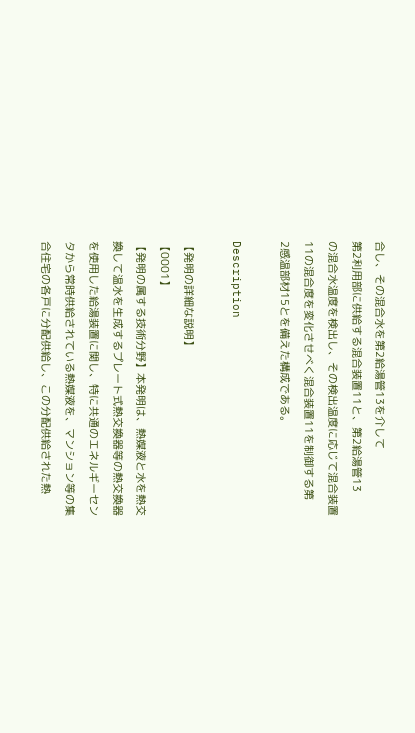合し、その混合水を第2給湯管13を介して
第2利用部に供給する混合装置11と、第2給湯管13
の混合水温度を検出し、その検出温度に応じて混合装置
11の混合度を変化させべく混合装置11を制御する第
2感温部材15とを備えた構成である。

Description

【発明の詳細な説明】
【0001】
【発明の属する技術分野】本発明は、熱媒液と水を熱交
換して温水を生成するプレート式熱交換器等の熱交換器
を使用した給湯装置に関し、特に共通のエネルギーセン
タから常時供給されている熱媒液を、マンション等の集
合住宅の各戸に分配供給し、この分配供給された熱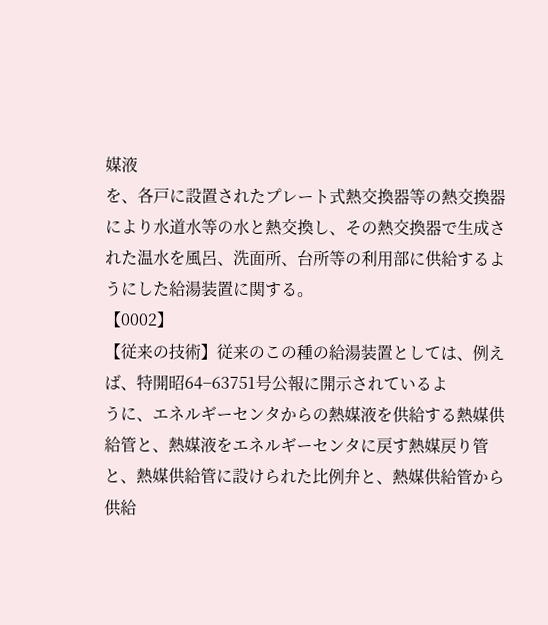媒液
を、各戸に設置されたプレート式熱交換器等の熱交換器
により水道水等の水と熱交換し、その熱交換器で生成さ
れた温水を風呂、洗面所、台所等の利用部に供給するよ
うにした給湯装置に関する。
【0002】
【従来の技術】従来のこの種の給湯装置としては、例え
ば、特開昭64−63751号公報に開示されているよ
うに、エネルギーセンタからの熱媒液を供給する熱媒供
給管と、熱媒液をエネルギーセンタに戻す熱媒戻り管
と、熱媒供給管に設けられた比例弁と、熱媒供給管から
供給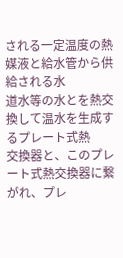される一定温度の熱媒液と給水管から供給される水
道水等の水とを熱交換して温水を生成するプレート式熱
交換器と、このプレート式熱交換器に繋がれ、プレ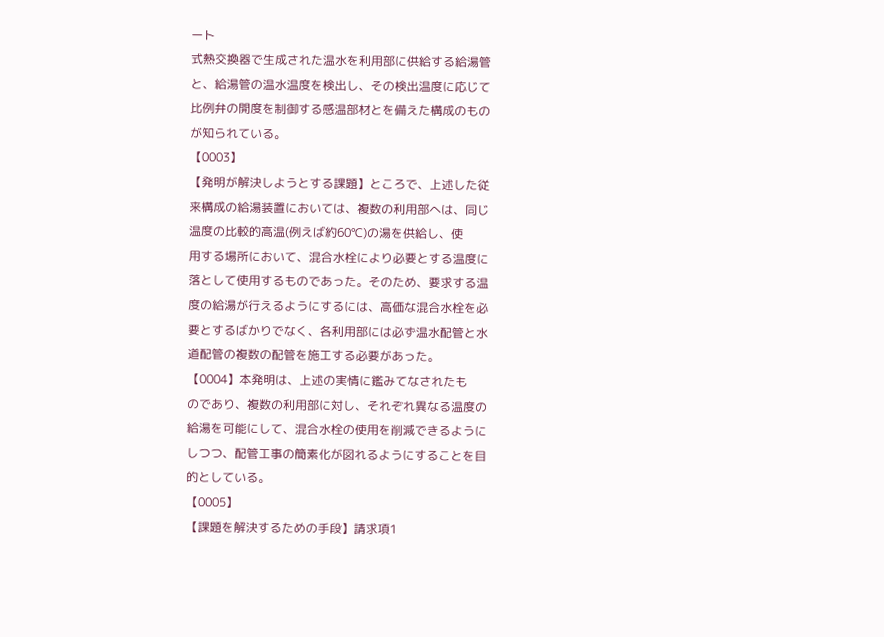ート
式熱交換器で生成された温水を利用部に供給する給湯管
と、給湯管の温水温度を検出し、その検出温度に応じて
比例弁の開度を制御する感温部材とを備えた構成のもの
が知られている。
【0003】
【発明が解決しようとする課題】ところで、上述した従
来構成の給湯装置においては、複数の利用部へは、同じ
温度の比較的高温(例えば約60℃)の湯を供給し、使
用する場所において、混合水栓により必要とする温度に
落として使用するものであった。そのため、要求する温
度の給湯が行えるようにするには、高価な混合水栓を必
要とするばかりでなく、各利用部には必ず温水配管と水
道配管の複数の配管を施工する必要があった。
【0004】本発明は、上述の実情に鑑みてなされたも
のであり、複数の利用部に対し、それぞれ異なる温度の
給湯を可能にして、混合水栓の使用を削減できるように
しつつ、配管工事の簡素化が図れるようにすることを目
的としている。
【0005】
【課題を解決するための手段】請求項1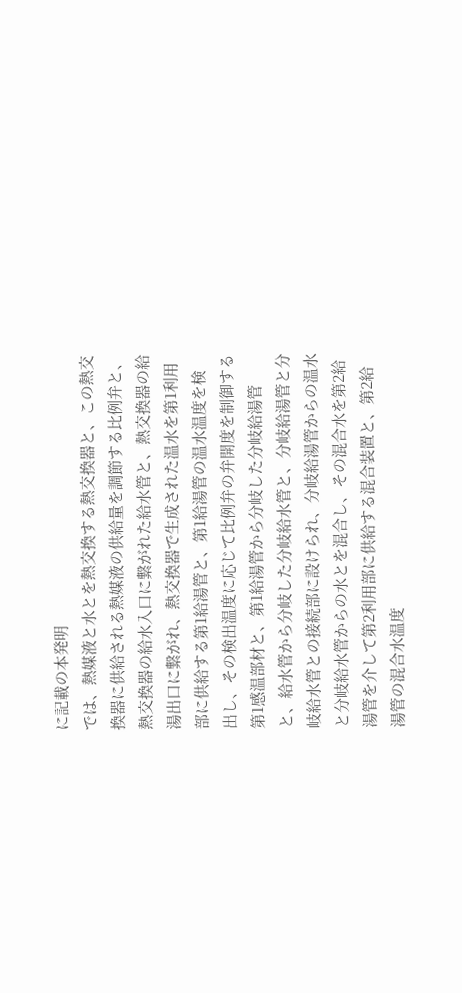に記載の本発明
では、熱媒液と水とを熱交換する熱交換器と、この熱交
換器に供給される熱媒液の供給量を調節する比例弁と、
熱交換器の給水入口に繋がれた給水管と、熱交換器の給
湯出口に繋がれ、熱交換器で生成された温水を第1利用
部に供給する第1給湯管と、第1給湯管の温水温度を検
出し、その検出温度に応じて比例弁の弁開度を制御する
第1感温部材と、第1給湯管から分岐した分岐給湯管
と、給水管から分岐した分岐給水管と、分岐給湯管と分
岐給水管との接続部に設けられ、分岐給湯管からの温水
と分岐給水管からの水とを混合し、その混合水を第2給
湯管を介して第2利用部に供給する混合装置と、第2給
湯管の混合水温度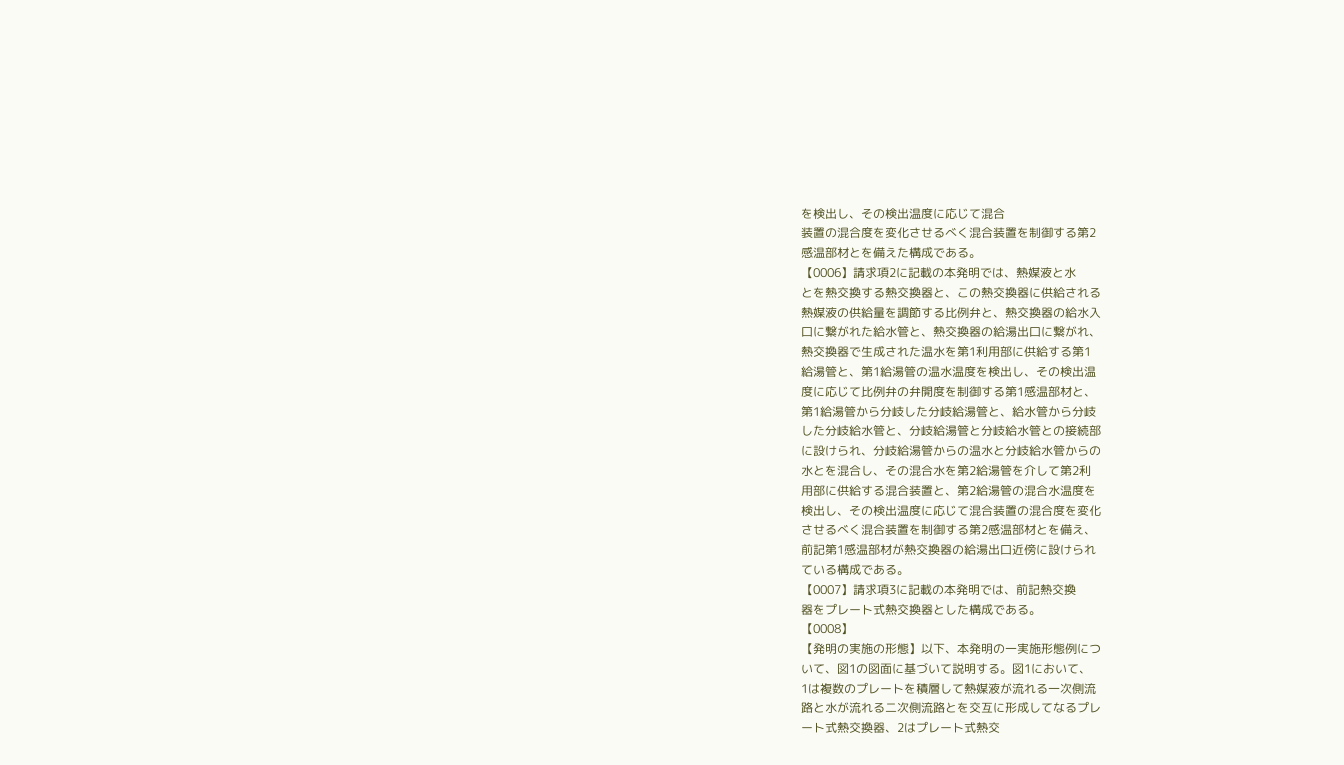を検出し、その検出温度に応じて混合
装置の混合度を変化させるべく混合装置を制御する第2
感温部材とを備えた構成である。
【0006】請求項2に記載の本発明では、熱媒液と水
とを熱交換する熱交換器と、この熱交換器に供給される
熱媒液の供給量を調節する比例弁と、熱交換器の給水入
口に繋がれた給水管と、熱交換器の給湯出口に繋がれ、
熱交換器で生成された温水を第1利用部に供給する第1
給湯管と、第1給湯管の温水温度を検出し、その検出温
度に応じて比例弁の弁開度を制御する第1感温部材と、
第1給湯管から分岐した分岐給湯管と、給水管から分岐
した分岐給水管と、分岐給湯管と分岐給水管との接続部
に設けられ、分岐給湯管からの温水と分岐給水管からの
水とを混合し、その混合水を第2給湯管を介して第2利
用部に供給する混合装置と、第2給湯管の混合水温度を
検出し、その検出温度に応じて混合装置の混合度を変化
させるべく混合装置を制御する第2感温部材とを備え、
前記第1感温部材が熱交換器の給湯出口近傍に設けられ
ている構成である。
【0007】請求項3に記載の本発明では、前記熱交換
器をプレート式熱交換器とした構成である。
【0008】
【発明の実施の形態】以下、本発明の一実施形態例につ
いて、図1の図面に基づいて説明する。図1において、
1は複数のプレートを積層して熱媒液が流れる一次側流
路と水が流れる二次側流路とを交互に形成してなるプレ
ート式熱交換器、2はプレート式熱交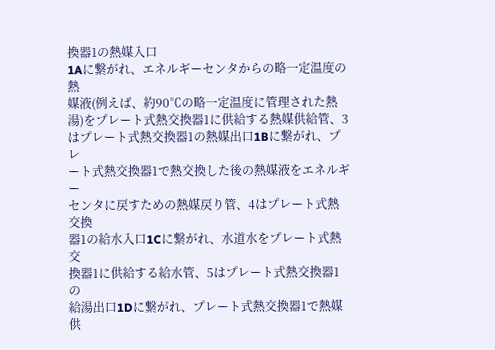換器1の熱媒入口
1Aに繋がれ、エネルギーセンタからの略一定温度の熱
媒液(例えば、約90℃の略一定温度に管理された熱
湯)をプレート式熱交換器1に供給する熱媒供給管、3
はプレート式熱交換器1の熱媒出口1Bに繋がれ、プレ
ート式熱交換器1で熱交換した後の熱媒液をエネルギー
センタに戻すための熱媒戻り管、4はプレート式熱交換
器1の給水入口1Cに繋がれ、水道水をプレート式熱交
換器1に供給する給水管、5はプレート式熱交換器1の
給湯出口1Dに繋がれ、プレート式熱交換器1で熱媒供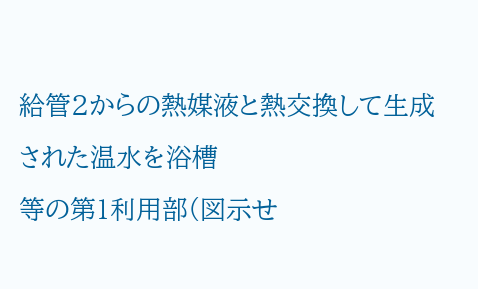給管2からの熱媒液と熱交換して生成された温水を浴槽
等の第1利用部(図示せ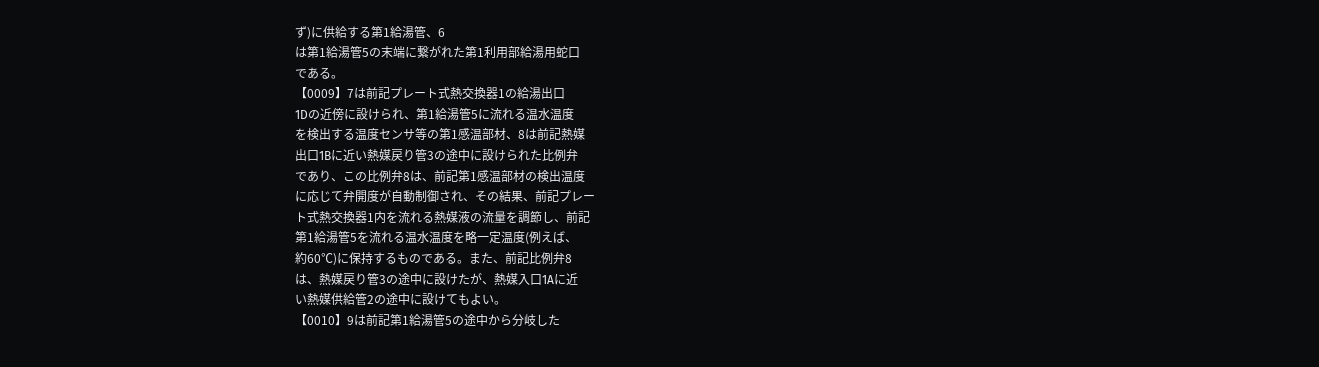ず)に供給する第1給湯管、6
は第1給湯管5の末端に繋がれた第1利用部給湯用蛇口
である。
【0009】7は前記プレート式熱交換器1の給湯出口
1Dの近傍に設けられ、第1給湯管5に流れる温水温度
を検出する温度センサ等の第1感温部材、8は前記熱媒
出口1Bに近い熱媒戻り管3の途中に設けられた比例弁
であり、この比例弁8は、前記第1感温部材の検出温度
に応じて弁開度が自動制御され、その結果、前記プレー
ト式熱交換器1内を流れる熱媒液の流量を調節し、前記
第1給湯管5を流れる温水温度を略一定温度(例えば、
約60℃)に保持するものである。また、前記比例弁8
は、熱媒戻り管3の途中に設けたが、熱媒入口1Aに近
い熱媒供給管2の途中に設けてもよい。
【0010】9は前記第1給湯管5の途中から分岐した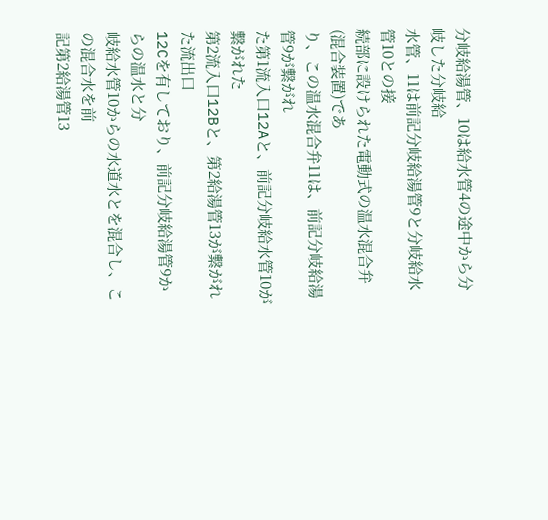分岐給湯管、10は給水管4の途中から分岐した分岐給
水管、11は前記分岐給湯管9と分岐給水管10との接
続部に設けられた電動式の温水混合弁(混合装置)であ
り、この温水混合弁11は、前記分岐給湯管9が繋がれ
た第1流入口12Aと、前記分岐給水管10が繋がれた
第2流入口12Bと、第2給湯管13が繋がれた流出口
12Cを有しており、前記分岐給湯管9からの温水と分
岐給水管10からの水道水とを混合し、この混合水を前
記第2給湯管13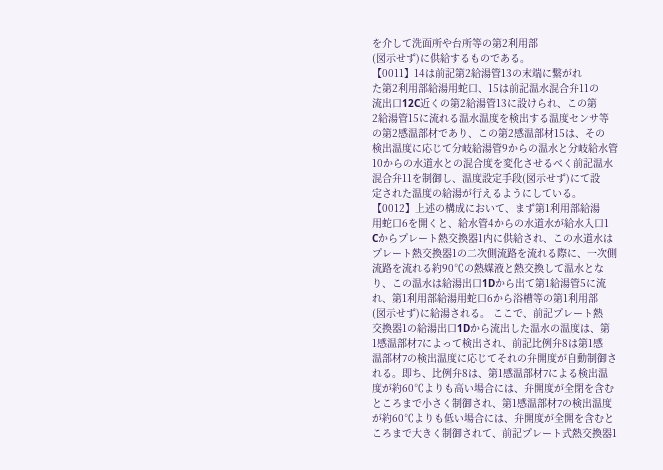を介して洗面所や台所等の第2利用部
(図示せず)に供給するものである。
【0011】14は前記第2給湯管13の末端に繋がれ
た第2利用部給湯用蛇口、15は前記温水混合弁11の
流出口12C近くの第2給湯管13に設けられ、この第
2給湯管15に流れる温水温度を検出する温度センサ等
の第2感温部材であり、この第2感温部材15は、その
検出温度に応じて分岐給湯管9からの温水と分岐給水管
10からの水道水との混合度を変化させるべく前記温水
混合弁11を制御し、温度設定手段(図示せず)にて設
定された温度の給湯が行えるようにしている。
【0012】上述の構成において、まず第1利用部給湯
用蛇口6を開くと、給水管4からの水道水が給水入口1
Cからプレート熱交換器1内に供給され、この水道水は
プレート熱交換器1の二次側流路を流れる際に、一次側
流路を流れる約90℃の熱媒液と熱交換して温水とな
り、この温水は給湯出口1Dから出て第1給湯管5に流
れ、第1利用部給湯用蛇口6から浴槽等の第1利用部
(図示せず)に給湯される。 ここで、前記プレート熱
交換器1の給湯出口1Dから流出した温水の温度は、第
1感温部材7によって検出され、前記比例弁8は第1感
温部材7の検出温度に応じてそれの弁開度が自動制御さ
れる。即ち、比例弁8は、第1感温部材7による検出温
度が約60℃よりも高い場合には、弁開度が全閉を含む
ところまで小さく制御され、第1感温部材7の検出温度
が約60℃よりも低い場合には、弁開度が全開を含むと
ころまで大きく制御されて、前記プレート式熱交換器1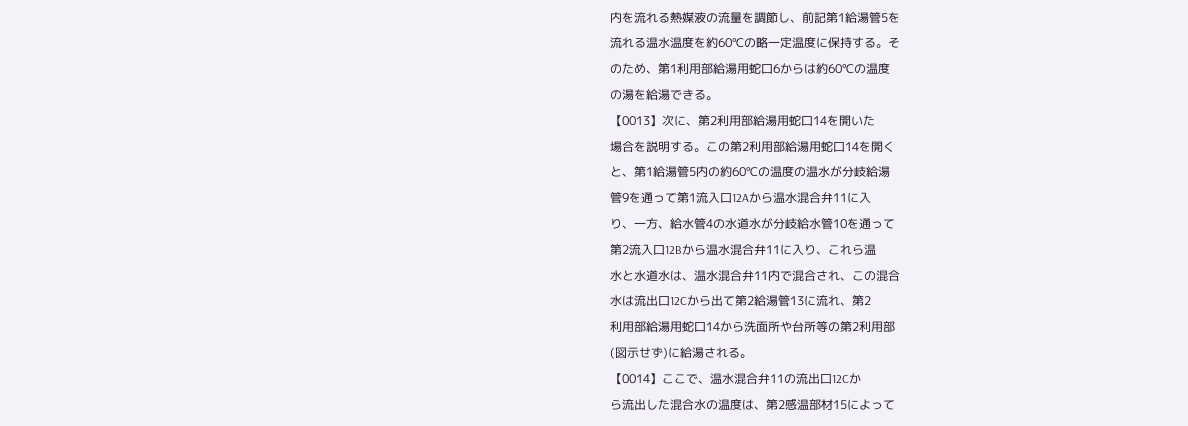内を流れる熱媒液の流量を調節し、前記第1給湯管5を
流れる温水温度を約60℃の略一定温度に保持する。そ
のため、第1利用部給湯用蛇口6からは約60℃の温度
の湯を給湯できる。
【0013】次に、第2利用部給湯用蛇口14を開いた
場合を説明する。この第2利用部給湯用蛇口14を開く
と、第1給湯管5内の約60℃の温度の温水が分岐給湯
管9を通って第1流入口12Aから温水混合弁11に入
り、一方、給水管4の水道水が分岐給水管10を通って
第2流入口12Bから温水混合弁11に入り、これら温
水と水道水は、温水混合弁11内で混合され、この混合
水は流出口12Cから出て第2給湯管13に流れ、第2
利用部給湯用蛇口14から洗面所や台所等の第2利用部
(図示せず)に給湯される。
【0014】ここで、温水混合弁11の流出口12Cか
ら流出した混合水の温度は、第2感温部材15によって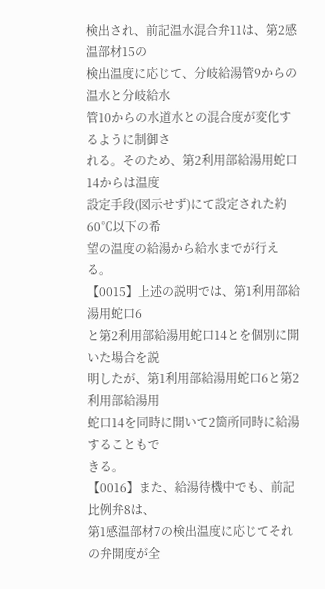検出され、前記温水混合弁11は、第2感温部材15の
検出温度に応じて、分岐給湯管9からの温水と分岐給水
管10からの水道水との混合度が変化するように制御さ
れる。そのため、第2利用部給湯用蛇口14からは温度
設定手段(図示せず)にて設定された約60℃以下の希
望の温度の給湯から給水までが行える。
【0015】上述の説明では、第1利用部給湯用蛇口6
と第2利用部給湯用蛇口14とを個別に開いた場合を説
明したが、第1利用部給湯用蛇口6と第2利用部給湯用
蛇口14を同時に開いて2箇所同時に給湯することもで
きる。
【0016】また、給湯待機中でも、前記比例弁8は、
第1感温部材7の検出温度に応じてそれの弁開度が全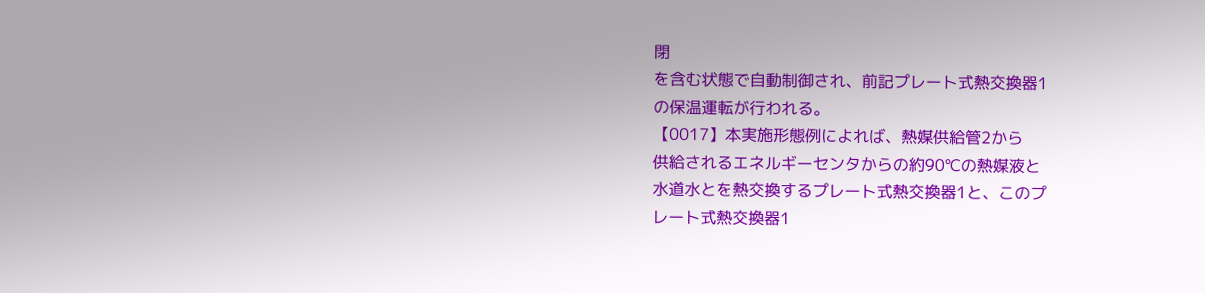閉
を含む状態で自動制御され、前記プレート式熱交換器1
の保温運転が行われる。
【0017】本実施形態例によれば、熱媒供給管2から
供給されるエネルギーセンタからの約90℃の熱媒液と
水道水とを熱交換するプレート式熱交換器1と、このプ
レート式熱交換器1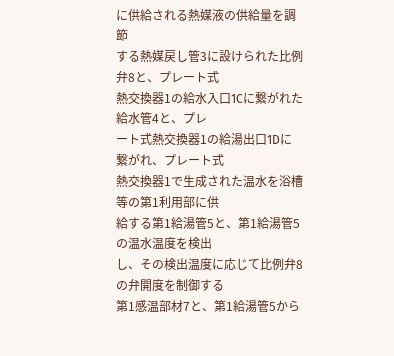に供給される熱媒液の供給量を調節
する熱媒戻し管3に設けられた比例弁8と、プレート式
熱交換器1の給水入口1Cに繋がれた給水管4と、プレ
ート式熱交換器1の給湯出口1Dに繋がれ、プレート式
熱交換器1で生成された温水を浴槽等の第1利用部に供
給する第1給湯管5と、第1給湯管5の温水温度を検出
し、その検出温度に応じて比例弁8の弁開度を制御する
第1感温部材7と、第1給湯管5から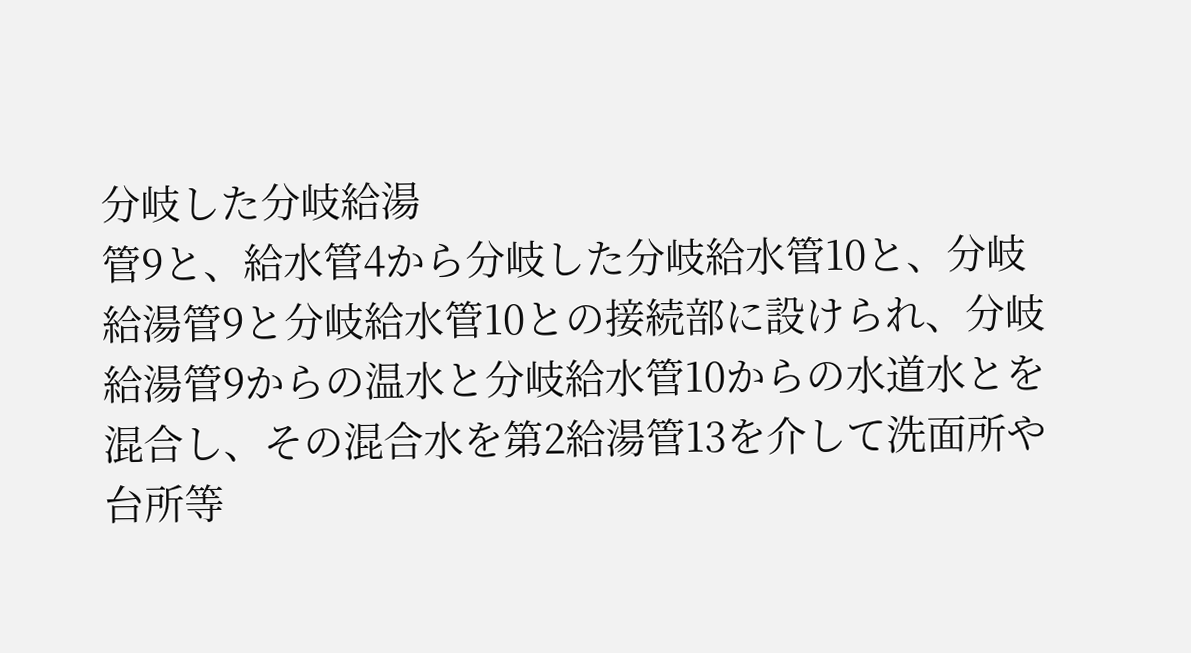分岐した分岐給湯
管9と、給水管4から分岐した分岐給水管10と、分岐
給湯管9と分岐給水管10との接続部に設けられ、分岐
給湯管9からの温水と分岐給水管10からの水道水とを
混合し、その混合水を第2給湯管13を介して洗面所や
台所等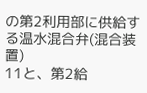の第2利用部に供給する温水混合弁(混合装置)
11と、第2給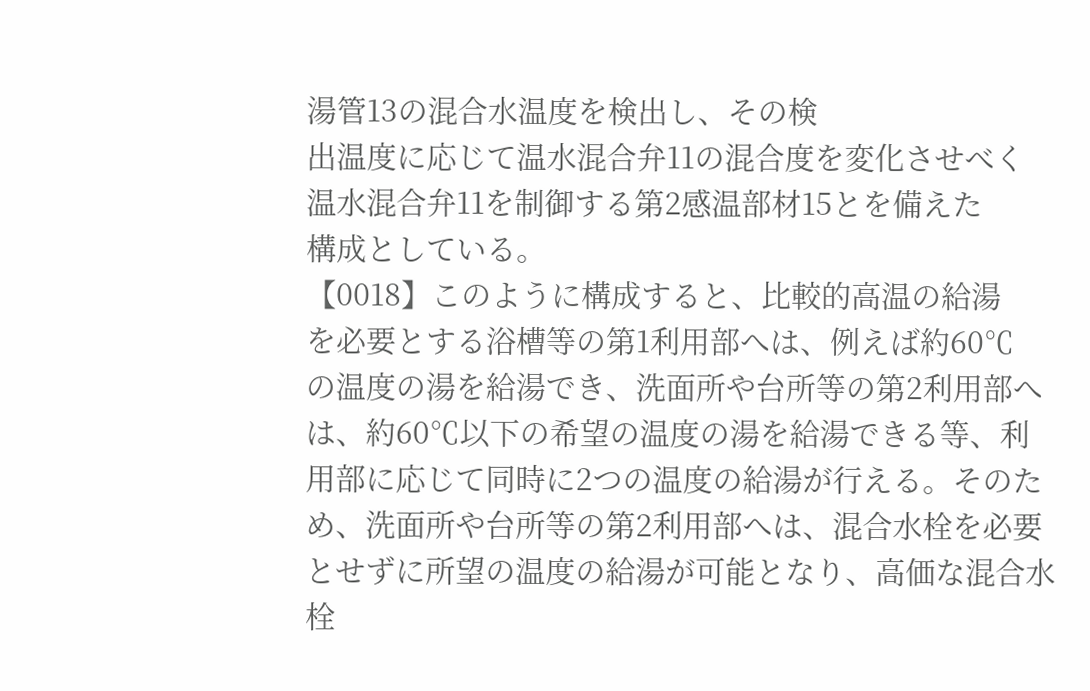湯管13の混合水温度を検出し、その検
出温度に応じて温水混合弁11の混合度を変化させべく
温水混合弁11を制御する第2感温部材15とを備えた
構成としている。
【0018】このように構成すると、比較的高温の給湯
を必要とする浴槽等の第1利用部へは、例えば約60℃
の温度の湯を給湯でき、洗面所や台所等の第2利用部へ
は、約60℃以下の希望の温度の湯を給湯できる等、利
用部に応じて同時に2つの温度の給湯が行える。そのた
め、洗面所や台所等の第2利用部へは、混合水栓を必要
とせずに所望の温度の給湯が可能となり、高価な混合水
栓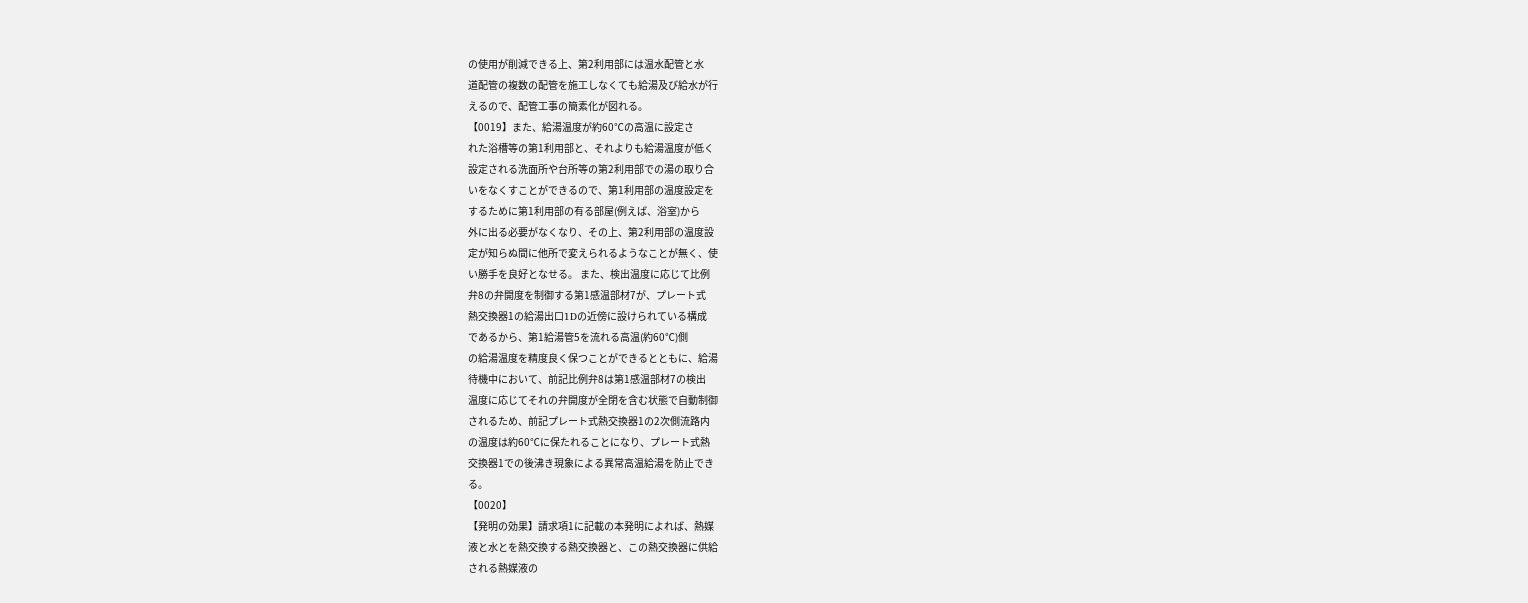の使用が削減できる上、第2利用部には温水配管と水
道配管の複数の配管を施工しなくても給湯及び給水が行
えるので、配管工事の簡素化が図れる。
【0019】また、給湯温度が約60℃の高温に設定さ
れた浴槽等の第1利用部と、それよりも給湯温度が低く
設定される洗面所や台所等の第2利用部での湯の取り合
いをなくすことができるので、第1利用部の温度設定を
するために第1利用部の有る部屋(例えば、浴室)から
外に出る必要がなくなり、その上、第2利用部の温度設
定が知らぬ間に他所で変えられるようなことが無く、使
い勝手を良好となせる。 また、検出温度に応じて比例
弁8の弁開度を制御する第1感温部材7が、プレート式
熱交換器1の給湯出口1Dの近傍に設けられている構成
であるから、第1給湯管5を流れる高温(約60℃)側
の給湯温度を精度良く保つことができるとともに、給湯
待機中において、前記比例弁8は第1感温部材7の検出
温度に応じてそれの弁開度が全閉を含む状態で自動制御
されるため、前記プレート式熱交換器1の2次側流路内
の温度は約60℃に保たれることになり、プレート式熱
交換器1での後沸き現象による異常高温給湯を防止でき
る。
【0020】
【発明の効果】請求項1に記載の本発明によれば、熱媒
液と水とを熱交換する熱交換器と、この熱交換器に供給
される熱媒液の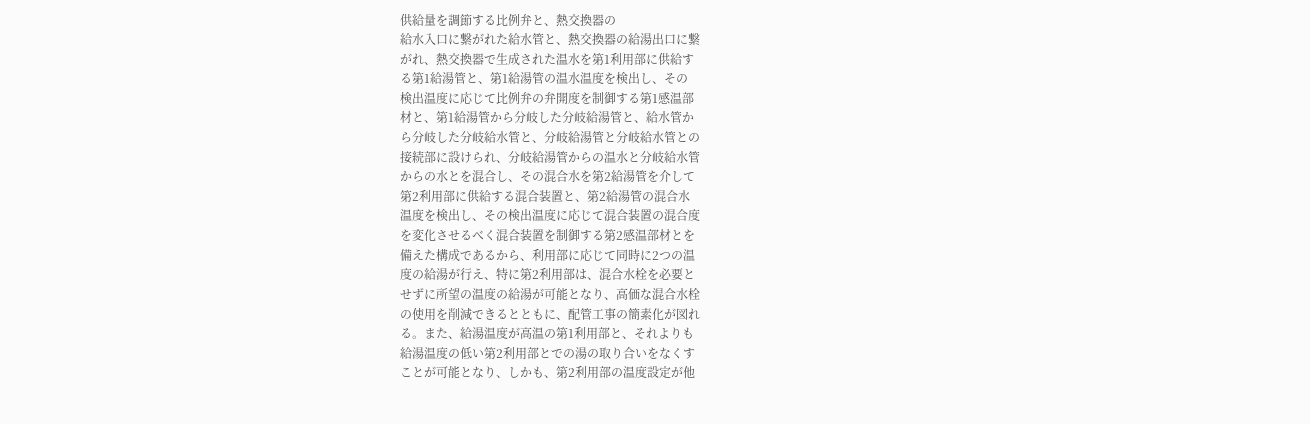供給量を調節する比例弁と、熱交換器の
給水入口に繋がれた給水管と、熱交換器の給湯出口に繋
がれ、熱交換器で生成された温水を第1利用部に供給す
る第1給湯管と、第1給湯管の温水温度を検出し、その
検出温度に応じて比例弁の弁開度を制御する第1感温部
材と、第1給湯管から分岐した分岐給湯管と、給水管か
ら分岐した分岐給水管と、分岐給湯管と分岐給水管との
接続部に設けられ、分岐給湯管からの温水と分岐給水管
からの水とを混合し、その混合水を第2給湯管を介して
第2利用部に供給する混合装置と、第2給湯管の混合水
温度を検出し、その検出温度に応じて混合装置の混合度
を変化させるべく混合装置を制御する第2感温部材とを
備えた構成であるから、利用部に応じて同時に2つの温
度の給湯が行え、特に第2利用部は、混合水栓を必要と
せずに所望の温度の給湯が可能となり、高価な混合水栓
の使用を削減できるとともに、配管工事の簡素化が図れ
る。また、給湯温度が高温の第1利用部と、それよりも
給湯温度の低い第2利用部とでの湯の取り合いをなくす
ことが可能となり、しかも、第2利用部の温度設定が他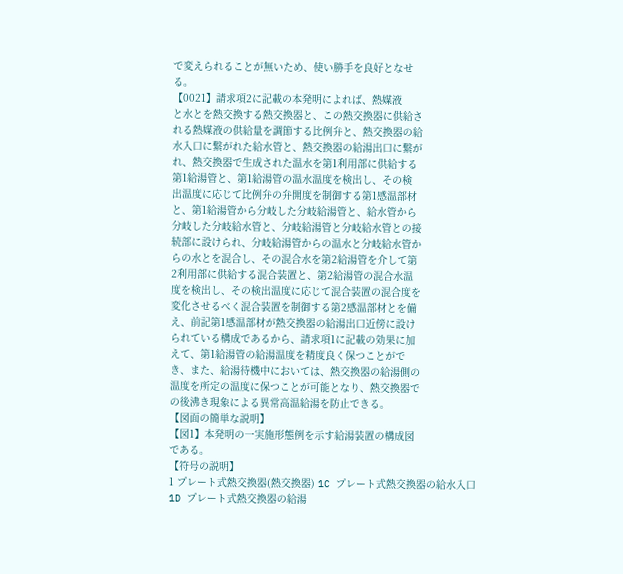で変えられることが無いため、使い勝手を良好となせ
る。
【0021】請求項2に記載の本発明によれば、熱媒液
と水とを熱交換する熱交換器と、この熱交換器に供給さ
れる熱媒液の供給量を調節する比例弁と、熱交換器の給
水入口に繋がれた給水管と、熱交換器の給湯出口に繋が
れ、熱交換器で生成された温水を第1利用部に供給する
第1給湯管と、第1給湯管の温水温度を検出し、その検
出温度に応じて比例弁の弁開度を制御する第1感温部材
と、第1給湯管から分岐した分岐給湯管と、給水管から
分岐した分岐給水管と、分岐給湯管と分岐給水管との接
続部に設けられ、分岐給湯管からの温水と分岐給水管か
らの水とを混合し、その混合水を第2給湯管を介して第
2利用部に供給する混合装置と、第2給湯管の混合水温
度を検出し、その検出温度に応じて混合装置の混合度を
変化させるべく混合装置を制御する第2感温部材とを備
え、前記第1感温部材が熱交換器の給湯出口近傍に設け
られている構成であるから、請求項1に記載の効果に加
えて、第1給湯管の給湯温度を精度良く保つことがで
き、また、給湯待機中においては、熱交換器の給湯側の
温度を所定の温度に保つことが可能となり、熱交換器で
の後沸き現象による異常高温給湯を防止できる。
【図面の簡単な説明】
【図1】本発明の一実施形態例を示す給湯装置の構成図
である。
【符号の説明】
1 プレート式熱交換器(熱交換器) 1C プレート式熱交換器の給水入口 1D プレート式熱交換器の給湯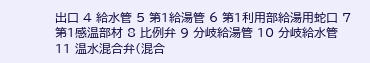出口 4 給水管 5 第1給湯管 6 第1利用部給湯用蛇口 7 第1感温部材 8 比例弁 9 分岐給湯管 10 分岐給水管 11 温水混合弁(混合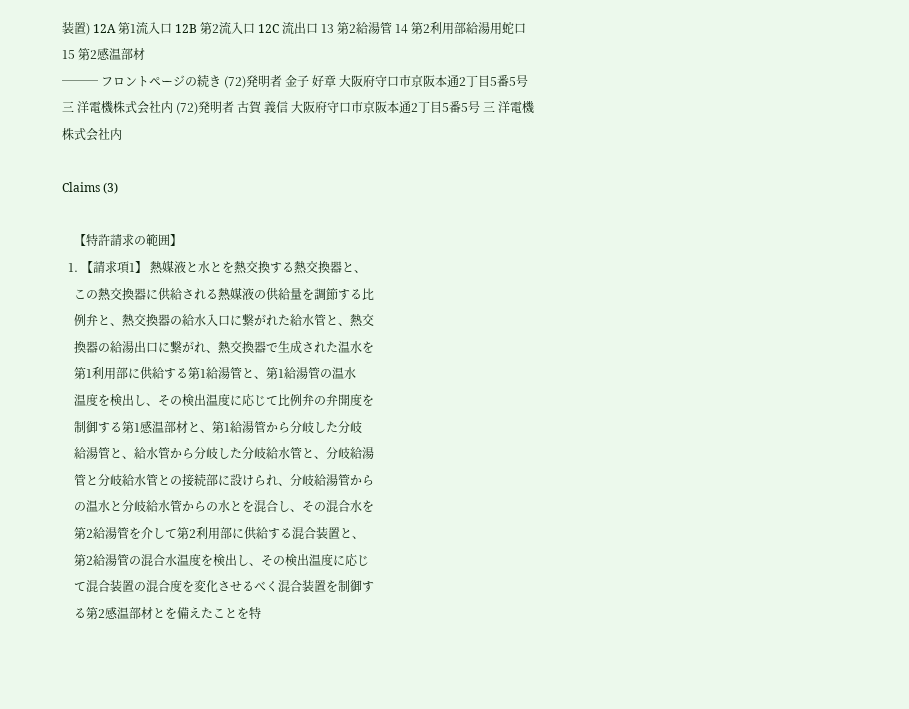装置) 12A 第1流入口 12B 第2流入口 12C 流出口 13 第2給湯管 14 第2利用部給湯用蛇口 15 第2感温部材
─── フロントページの続き (72)発明者 金子 好章 大阪府守口市京阪本通2丁目5番5号 三 洋電機株式会社内 (72)発明者 古賀 義信 大阪府守口市京阪本通2丁目5番5号 三 洋電機株式会社内

Claims (3)

    【特許請求の範囲】
  1. 【請求項1】 熱媒液と水とを熱交換する熱交換器と、
    この熱交換器に供給される熱媒液の供給量を調節する比
    例弁と、熱交換器の給水入口に繋がれた給水管と、熱交
    換器の給湯出口に繋がれ、熱交換器で生成された温水を
    第1利用部に供給する第1給湯管と、第1給湯管の温水
    温度を検出し、その検出温度に応じて比例弁の弁開度を
    制御する第1感温部材と、第1給湯管から分岐した分岐
    給湯管と、給水管から分岐した分岐給水管と、分岐給湯
    管と分岐給水管との接続部に設けられ、分岐給湯管から
    の温水と分岐給水管からの水とを混合し、その混合水を
    第2給湯管を介して第2利用部に供給する混合装置と、
    第2給湯管の混合水温度を検出し、その検出温度に応じ
    て混合装置の混合度を変化させるべく混合装置を制御す
    る第2感温部材とを備えたことを特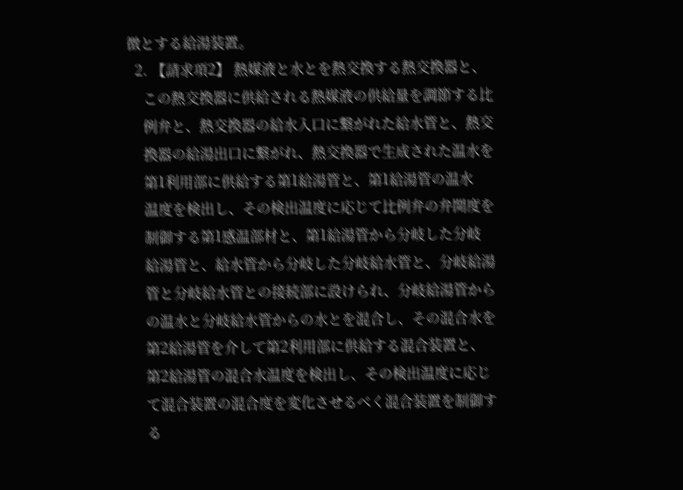徴とする給湯装置。
  2. 【請求項2】 熱媒液と水とを熱交換する熱交換器と、
    この熱交換器に供給される熱媒液の供給量を調節する比
    例弁と、熱交換器の給水入口に繋がれた給水管と、熱交
    換器の給湯出口に繋がれ、熱交換器で生成された温水を
    第1利用部に供給する第1給湯管と、第1給湯管の温水
    温度を検出し、その検出温度に応じて比例弁の弁開度を
    制御する第1感温部材と、第1給湯管から分岐した分岐
    給湯管と、給水管から分岐した分岐給水管と、分岐給湯
    管と分岐給水管との接続部に設けられ、分岐給湯管から
    の温水と分岐給水管からの水とを混合し、その混合水を
    第2給湯管を介して第2利用部に供給する混合装置と、
    第2給湯管の混合水温度を検出し、その検出温度に応じ
    て混合装置の混合度を変化させるべく混合装置を制御す
    る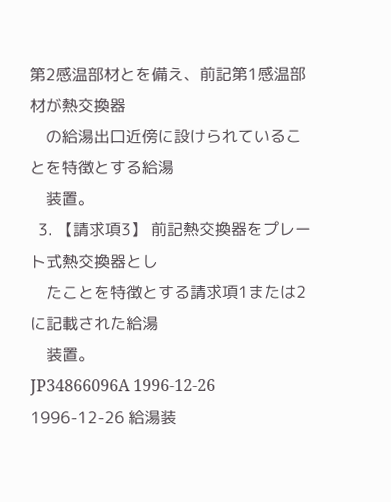第2感温部材とを備え、前記第1感温部材が熱交換器
    の給湯出口近傍に設けられていることを特徴とする給湯
    装置。
  3. 【請求項3】 前記熱交換器をプレート式熱交換器とし
    たことを特徴とする請求項1または2に記載された給湯
    装置。
JP34866096A 1996-12-26 1996-12-26 給湯装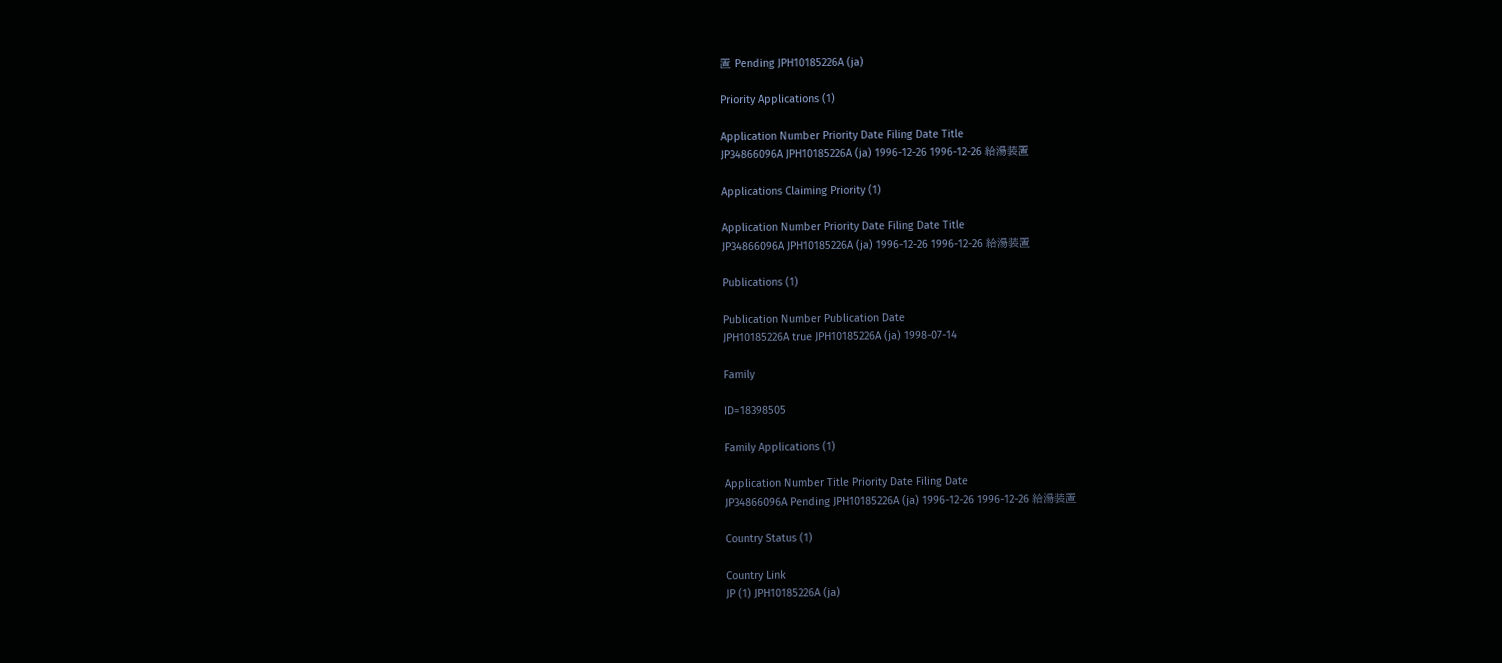置 Pending JPH10185226A (ja)

Priority Applications (1)

Application Number Priority Date Filing Date Title
JP34866096A JPH10185226A (ja) 1996-12-26 1996-12-26 給湯装置

Applications Claiming Priority (1)

Application Number Priority Date Filing Date Title
JP34866096A JPH10185226A (ja) 1996-12-26 1996-12-26 給湯装置

Publications (1)

Publication Number Publication Date
JPH10185226A true JPH10185226A (ja) 1998-07-14

Family

ID=18398505

Family Applications (1)

Application Number Title Priority Date Filing Date
JP34866096A Pending JPH10185226A (ja) 1996-12-26 1996-12-26 給湯装置

Country Status (1)

Country Link
JP (1) JPH10185226A (ja)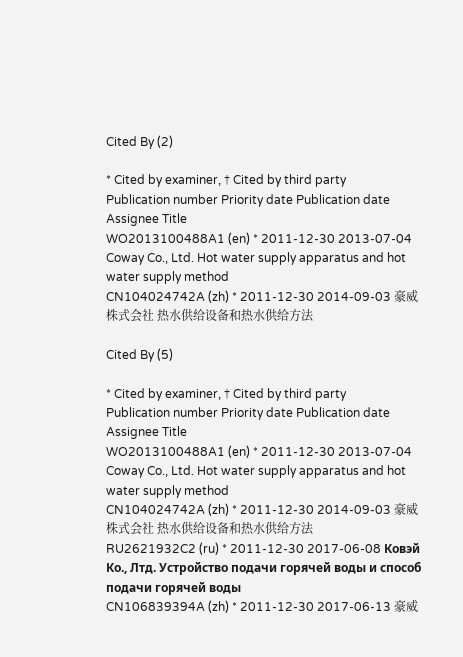Cited By (2)

* Cited by examiner, † Cited by third party
Publication number Priority date Publication date Assignee Title
WO2013100488A1 (en) * 2011-12-30 2013-07-04 Coway Co., Ltd. Hot water supply apparatus and hot water supply method
CN104024742A (zh) * 2011-12-30 2014-09-03 豪威株式会社 热水供给设备和热水供给方法

Cited By (5)

* Cited by examiner, † Cited by third party
Publication number Priority date Publication date Assignee Title
WO2013100488A1 (en) * 2011-12-30 2013-07-04 Coway Co., Ltd. Hot water supply apparatus and hot water supply method
CN104024742A (zh) * 2011-12-30 2014-09-03 豪威株式会社 热水供给设备和热水供给方法
RU2621932C2 (ru) * 2011-12-30 2017-06-08 Ковэй Ко., Лтд. Устройство подачи горячей воды и способ подачи горячей воды
CN106839394A (zh) * 2011-12-30 2017-06-13 豪威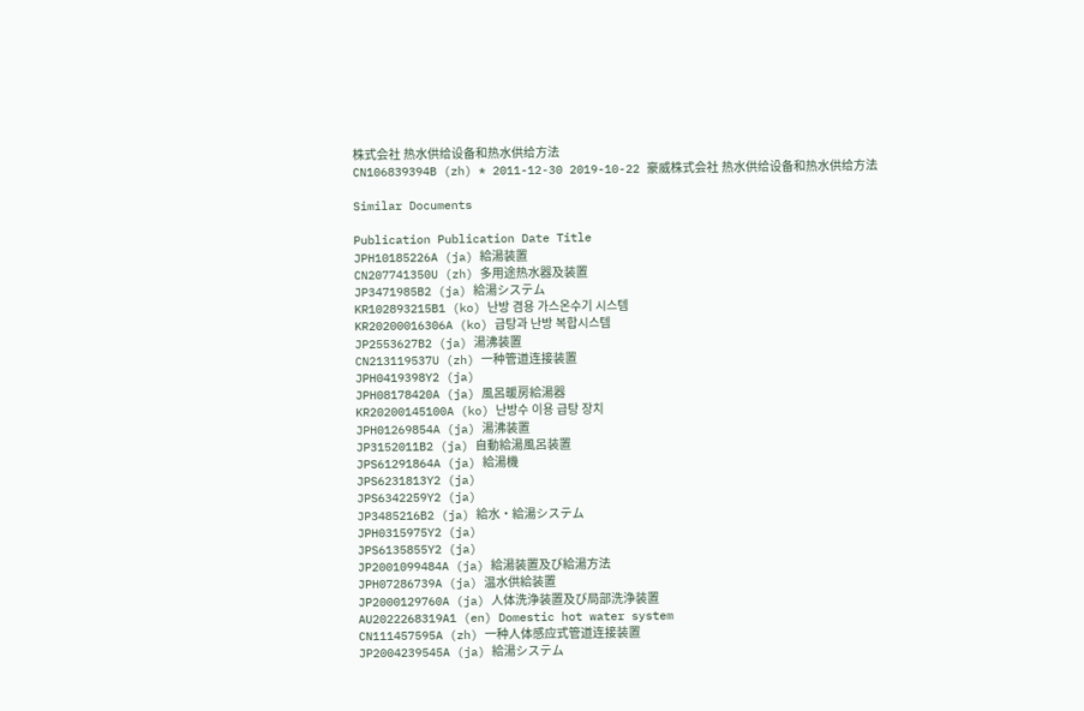株式会社 热水供给设备和热水供给方法
CN106839394B (zh) * 2011-12-30 2019-10-22 豪威株式会社 热水供给设备和热水供给方法

Similar Documents

Publication Publication Date Title
JPH10185226A (ja) 給湯装置
CN207741350U (zh) 多用途热水器及装置
JP3471985B2 (ja) 給湯システム
KR102893215B1 (ko) 난방 겸용 가스온수기 시스템
KR20200016306A (ko) 급탕과 난방 복합시스템
JP2553627B2 (ja) 湯沸装置
CN213119537U (zh) 一种管道连接装置
JPH0419398Y2 (ja)
JPH08178420A (ja) 風呂暖房給湯器
KR20200145100A (ko) 난방수 이용 급탕 장치
JPH01269854A (ja) 湯沸装置
JP3152011B2 (ja) 自動給湯風呂装置
JPS61291864A (ja) 給湯機
JPS6231813Y2 (ja)
JPS6342259Y2 (ja)
JP3485216B2 (ja) 給水・給湯システム
JPH0315975Y2 (ja)
JPS6135855Y2 (ja)
JP2001099484A (ja) 給湯装置及び給湯方法
JPH07286739A (ja) 温水供給装置
JP2000129760A (ja) 人体洗浄装置及び局部洗浄装置
AU2022268319A1 (en) Domestic hot water system
CN111457595A (zh) 一种人体感应式管道连接装置
JP2004239545A (ja) 給湯システム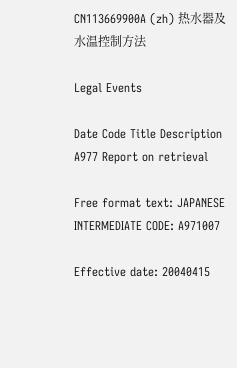CN113669900A (zh) 热水器及水温控制方法

Legal Events

Date Code Title Description
A977 Report on retrieval

Free format text: JAPANESE INTERMEDIATE CODE: A971007

Effective date: 20040415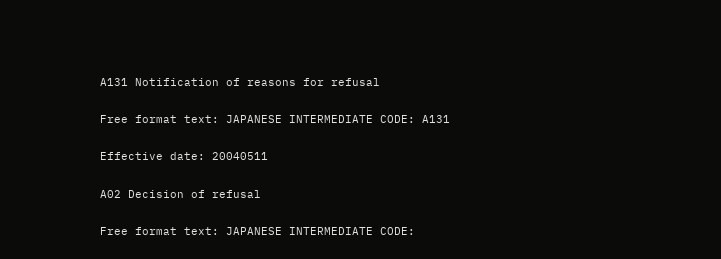A131 Notification of reasons for refusal

Free format text: JAPANESE INTERMEDIATE CODE: A131

Effective date: 20040511

A02 Decision of refusal

Free format text: JAPANESE INTERMEDIATE CODE: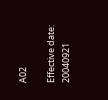A02

Effective date: 20040921